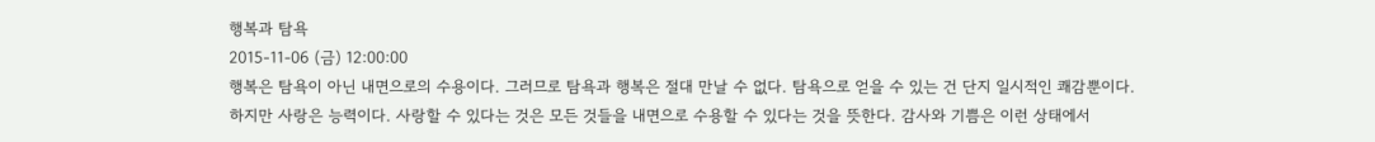행복과 탐욕
2015-11-06 (금) 12:00:00
행복은 탐욕이 아닌 내면으로의 수용이다. 그러므로 탐욕과 행복은 절대 만날 수 없다. 탐욕으로 얻을 수 있는 건 단지 일시적인 쾌감뿐이다.
하지만 사랑은 능력이다. 사랑할 수 있다는 것은 모든 것들을 내면으로 수용할 수 있다는 것을 뜻한다. 감사와 기쁨은 이런 상태에서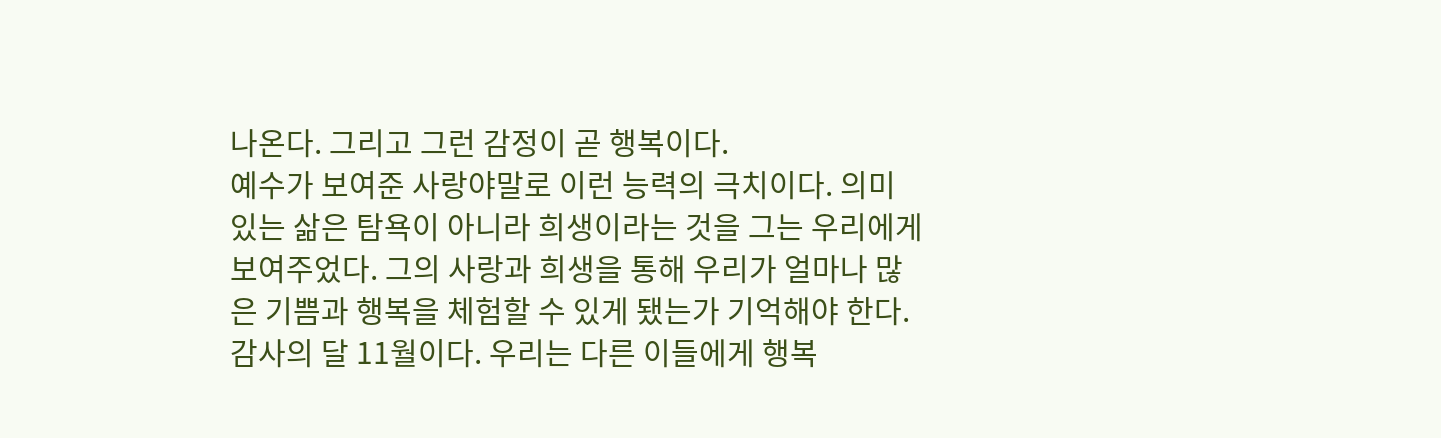나온다. 그리고 그런 감정이 곧 행복이다.
예수가 보여준 사랑야말로 이런 능력의 극치이다. 의미 있는 삶은 탐욕이 아니라 희생이라는 것을 그는 우리에게 보여주었다. 그의 사랑과 희생을 통해 우리가 얼마나 많은 기쁨과 행복을 체험할 수 있게 됐는가 기억해야 한다.
감사의 달 11월이다. 우리는 다른 이들에게 행복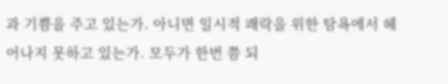과 기쁨을 주고 있는가. 아니면 일시적 쾌락을 위한 탐욕에서 헤어나지 못하고 있는가. 모두가 한번 쯤 되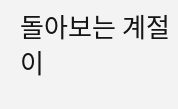돌아보는 계절이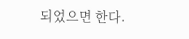되었으면 한다.